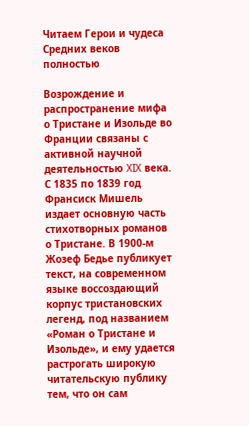Читаем Герои и чудеса Средних веков полностью

Возрождение и распространение мифа о Тристане и Изольде во Франции связаны с активной научной деятельностью XIX века. С 1835 по 1839 год Франсиск Мишель издает основную часть стихотворных романов о Тристане. В 1900-м Жозеф Бедье публикует текст, на современном языке воссоздающий корпус тристановских легенд, под названием «Роман о Тристане и Изольде», и ему удается растрогать широкую читательскую публику тем, что он сам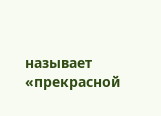называет «прекрасной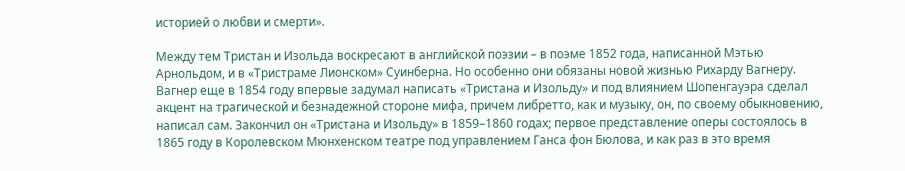историей о любви и смерти».

Между тем Тристан и Изольда воскресают в английской поэзии – в поэме 1852 года, написанной Мэтью Арнольдом, и в «Тристраме Лионском» Суинберна. Но особенно они обязаны новой жизнью Рихарду Вагнеру. Вагнер еще в 1854 году впервые задумал написать «Тристана и Изольду» и под влиянием Шопенгауэра сделал акцент на трагической и безнадежной стороне мифа, причем либретто, как и музыку, он, по своему обыкновению, написал сам. Закончил он «Тристана и Изольду» в 1859–1860 годах; первое представление оперы состоялось в 1865 году в Королевском Мюнхенском театре под управлением Ганса фон Бюлова, и как раз в это время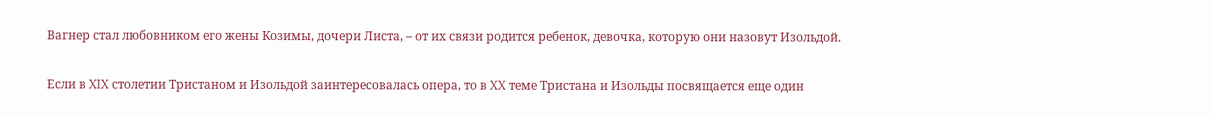Вагнер стал любовником его жены Козимы, дочери Листа, – от их связи родится ребенок, девочка, которую они назовут Изольдой.

Если в XIX столетии Тристаном и Изольдой заинтересовалась опера, то в XX теме Тристана и Изольды посвящается еще один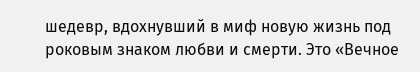шедевр, вдохнувший в миф новую жизнь под роковым знаком любви и смерти. Это «Вечное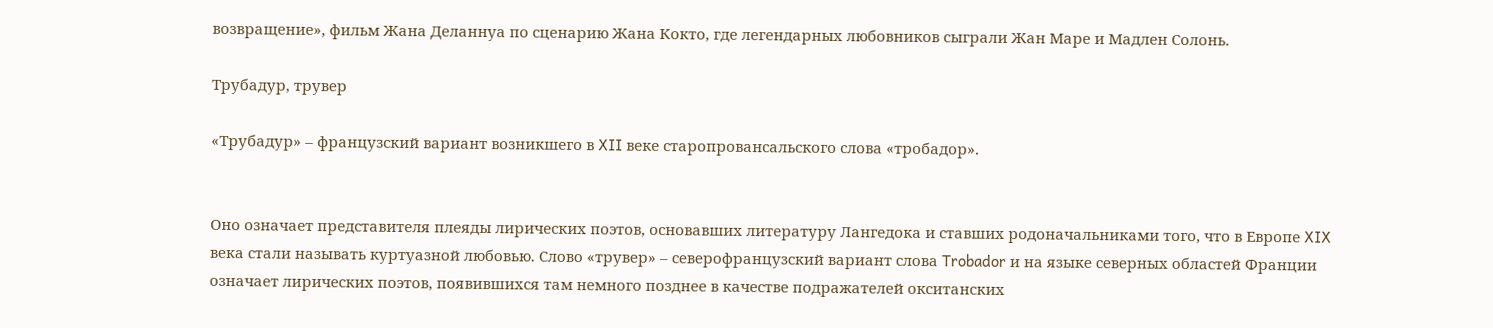возвращение», фильм Жана Деланнуа по сценарию Жана Кокто, где легендарных любовников сыграли Жан Маре и Мадлен Солонь.

Трубадур, трувер

«Трубадур» – французский вариант возникшего в XII веке старопровансальского слова «тробадор».


Оно означает представителя плеяды лирических поэтов, основавших литературу Лангедока и ставших родоначальниками того, что в Европе XIX века стали называть куртуазной любовью. Слово «трувер» – северофранцузский вариант слова Trobador и на языке северных областей Франции означает лирических поэтов, появившихся там немного позднее в качестве подражателей окситанских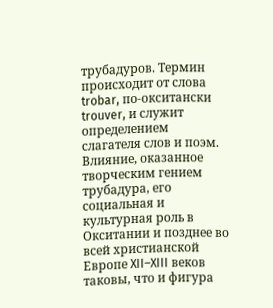трубадуров. Термин происходит от слова trobar, по-окситански trouver, и служит определением слагателя слов и поэм. Влияние, оказанное творческим гением трубадура, его социальная и культурная роль в Окситании и позднее во всей христианской Европе XII–XIII веков таковы, что и фигура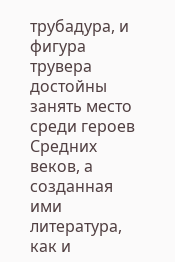трубадура, и фигура трувера достойны занять место среди героев Средних веков, а созданная ими литература, как и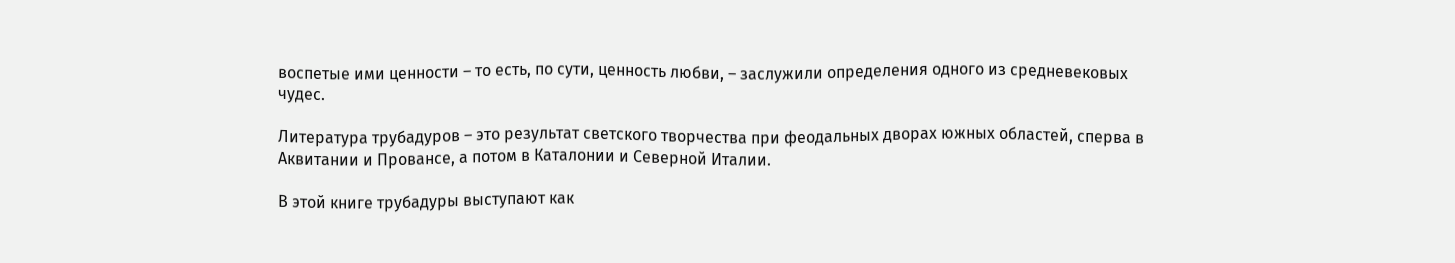воспетые ими ценности – то есть, по сути, ценность любви, – заслужили определения одного из средневековых чудес.

Литература трубадуров – это результат светского творчества при феодальных дворах южных областей, сперва в Аквитании и Провансе, а потом в Каталонии и Северной Италии.

В этой книге трубадуры выступают как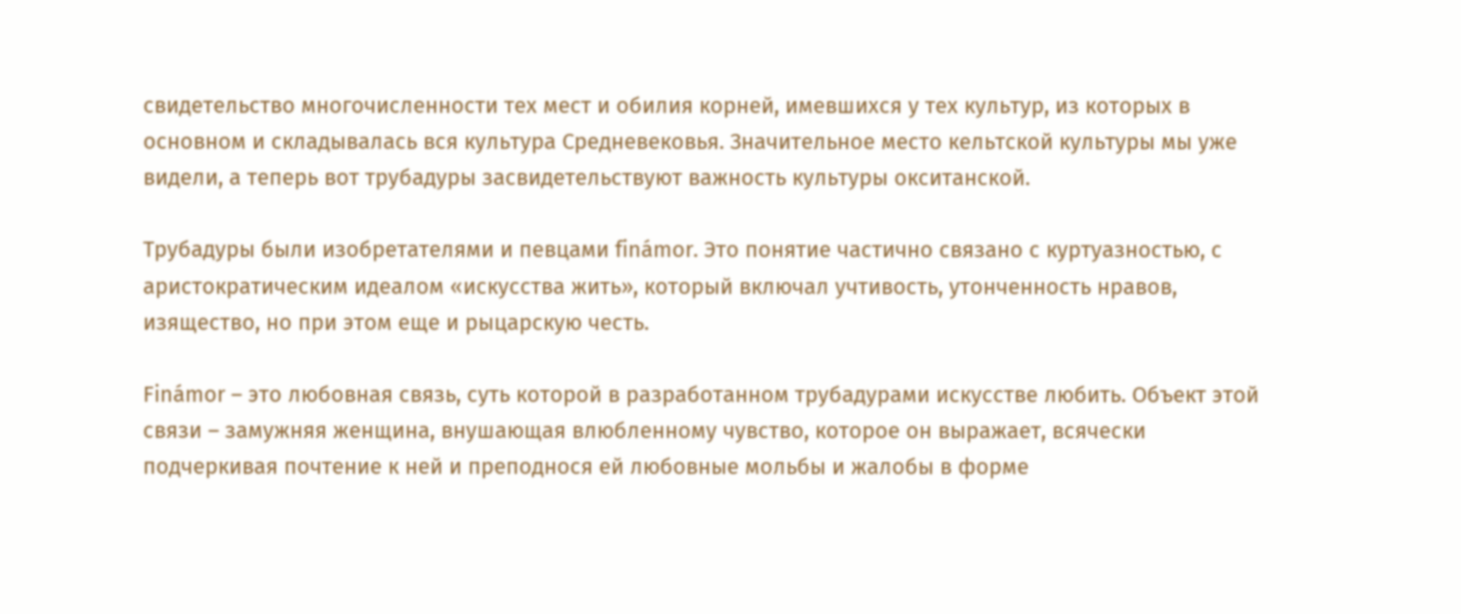свидетельство многочисленности тех мест и обилия корней, имевшихся у тех культур, из которых в основном и складывалась вся культура Средневековья. Значительное место кельтской культуры мы уже видели, а теперь вот трубадуры засвидетельствуют важность культуры окситанской.

Трубадуры были изобретателями и певцами finámor. Это понятие частично связано с куртуазностью, с аристократическим идеалом «искусства жить», который включал учтивость, утонченность нравов, изящество, но при этом еще и рыцарскую честь.

Finámor – это любовная связь, суть которой в разработанном трубадурами искусстве любить. Объект этой связи – замужняя женщина, внушающая влюбленному чувство, которое он выражает, всячески подчеркивая почтение к ней и преподнося ей любовные мольбы и жалобы в форме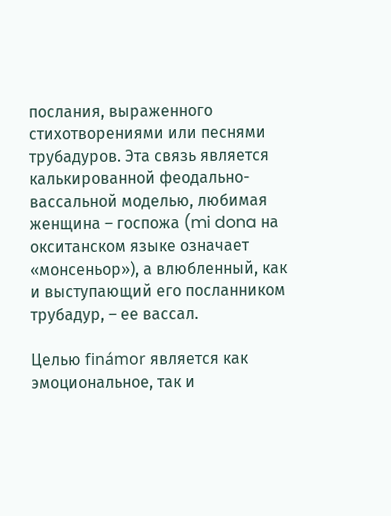послания, выраженного стихотворениями или песнями трубадуров. Эта связь является калькированной феодально-вассальной моделью, любимая женщина – госпожа (mi dona на окситанском языке означает «монсеньор»), а влюбленный, как и выступающий его посланником трубадур, – ее вассал.

Целью finámor является как эмоциональное, так и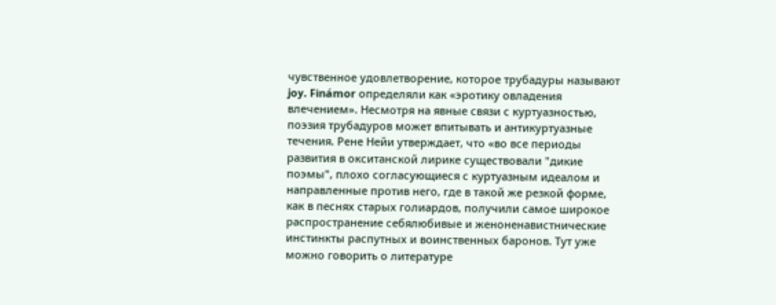чувственное удовлетворение, которое трубадуры называют joy. Finámor определяли как «эротику овладения влечением». Несмотря на явные связи с куртуазностью, поэзия трубадуров может впитывать и антикуртуазные течения. Рене Нейи утверждает, что «во все периоды развития в окситанской лирике существовали "дикие поэмы", плохо согласующиеся с куртуазным идеалом и направленные против него, где в такой же резкой форме, как в песнях старых голиардов, получили самое широкое распространение себялюбивые и женоненавистнические инстинкты распутных и воинственных баронов. Тут уже можно говорить о литературе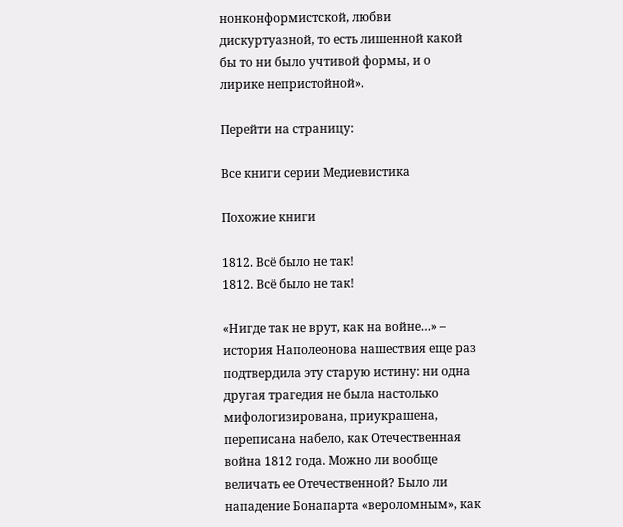нонконформистской, любви дискуртуазной, то есть лишенной какой бы то ни было учтивой формы, и о лирике непристойной».

Перейти на страницу:

Все книги серии Медиевистика

Похожие книги

1812. Всё было не так!
1812. Всё было не так!

«Нигде так не врут, как на войне…» – история Наполеонова нашествия еще раз подтвердила эту старую истину: ни одна другая трагедия не была настолько мифологизирована, приукрашена, переписана набело, как Отечественная война 1812 года. Можно ли вообще величать ее Отечественной? Было ли нападение Бонапарта «вероломным», как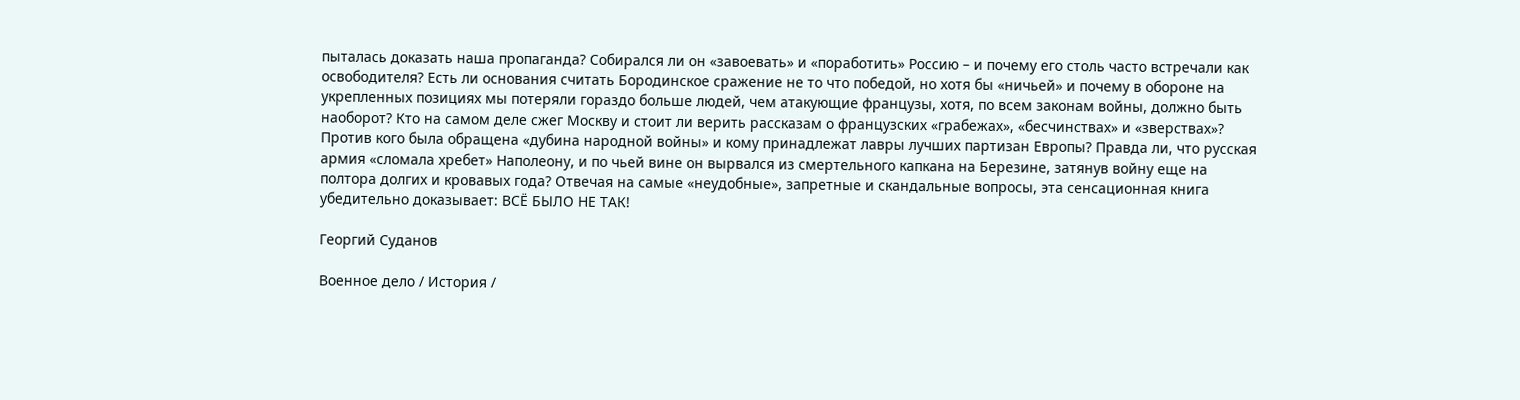пыталась доказать наша пропаганда? Собирался ли он «завоевать» и «поработить» Россию – и почему его столь часто встречали как освободителя? Есть ли основания считать Бородинское сражение не то что победой, но хотя бы «ничьей» и почему в обороне на укрепленных позициях мы потеряли гораздо больше людей, чем атакующие французы, хотя, по всем законам войны, должно быть наоборот? Кто на самом деле сжег Москву и стоит ли верить рассказам о французских «грабежах», «бесчинствах» и «зверствах»? Против кого была обращена «дубина народной войны» и кому принадлежат лавры лучших партизан Европы? Правда ли, что русская армия «сломала хребет» Наполеону, и по чьей вине он вырвался из смертельного капкана на Березине, затянув войну еще на полтора долгих и кровавых года? Отвечая на самые «неудобные», запретные и скандальные вопросы, эта сенсационная книга убедительно доказывает: ВСЁ БЫЛО НЕ ТАК!

Георгий Суданов

Военное дело / История /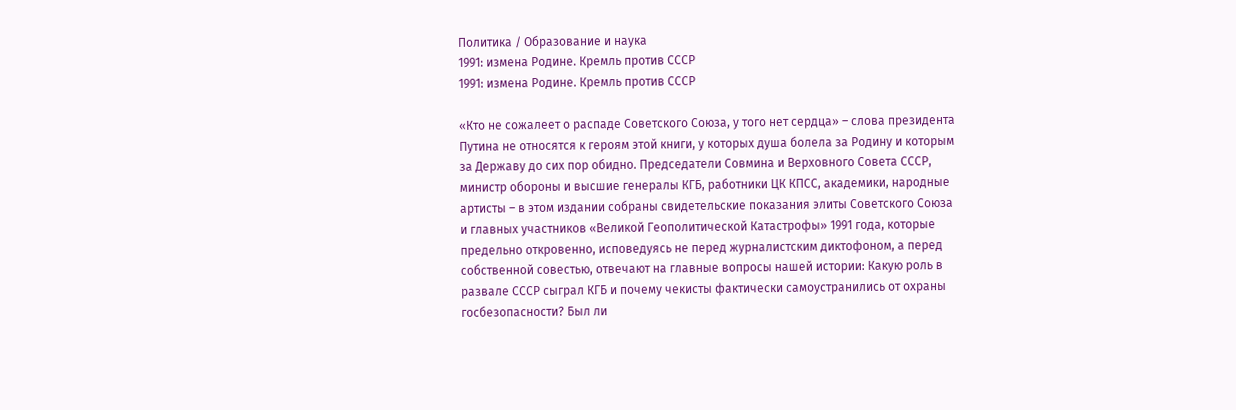Политика / Образование и наука
1991: измена Родине. Кремль против СССР
1991: измена Родине. Кремль против СССР

«Кто не сожалеет о распаде Советского Союза, у того нет сердца» – слова президента Путина не относятся к героям этой книги, у которых душа болела за Родину и которым за Державу до сих пор обидно. Председатели Совмина и Верховного Совета СССР, министр обороны и высшие генералы КГБ, работники ЦК КПСС, академики, народные артисты – в этом издании собраны свидетельские показания элиты Советского Союза и главных участников «Великой Геополитической Катастрофы» 1991 года, которые предельно откровенно, исповедуясь не перед журналистским диктофоном, а перед собственной совестью, отвечают на главные вопросы нашей истории: Какую роль в развале СССР сыграл КГБ и почему чекисты фактически самоустранились от охраны госбезопасности? Был ли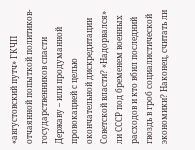«августовский путч» ГКЧП отчаянной попыткой политиков-государственников спасти Державу – или продуманной провокацией с целью окончательной дискредитации Советской власти? «Надорвался» ли СССР под бременем военных расходов и кто вбил последний гвоздь в гроб социалистической экономики? Наконец, считать ли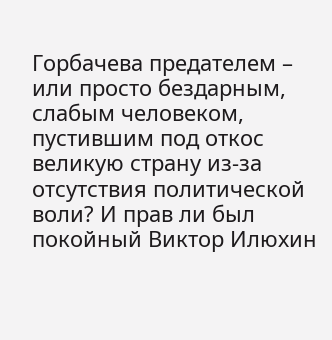Горбачева предателем – или просто бездарным, слабым человеком, пустившим под откос великую страну из-за отсутствия политической воли? И прав ли был покойный Виктор Илюхин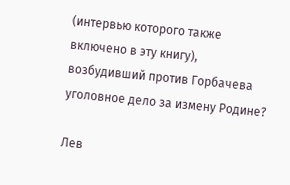(интервью которого также включено в эту книгу), возбудивший против Горбачева уголовное дело за измену Родине?

Лев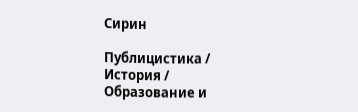Сирин

Публицистика / История / Образование и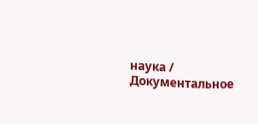наука / Документальное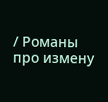/ Романы про измену